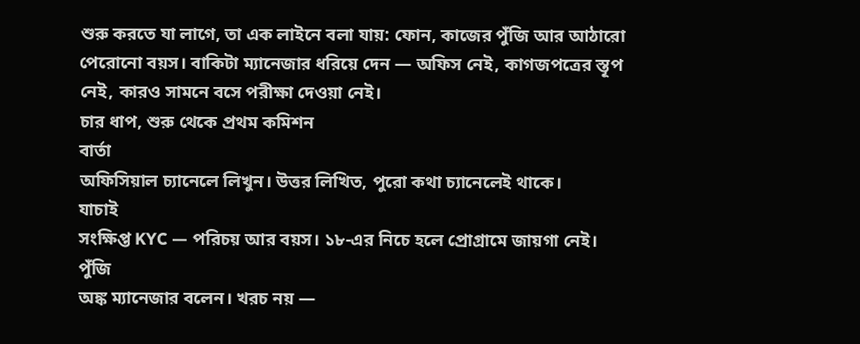শুরু করতে যা লাগে, তা এক লাইনে বলা যায়: ফোন, কাজের পুঁজি আর আঠারো পেরোনো বয়স। বাকিটা ম্যানেজার ধরিয়ে দেন — অফিস নেই, কাগজপত্রের স্তূপ নেই, কারও সামনে বসে পরীক্ষা দেওয়া নেই।
চার ধাপ, শুরু থেকে প্রথম কমিশন
বার্তা
অফিসিয়াল চ্যানেলে লিখুন। উত্তর লিখিত, পুরো কথা চ্যানেলেই থাকে।
যাচাই
সংক্ষিপ্ত KYC — পরিচয় আর বয়স। ১৮-এর নিচে হলে প্রোগ্রামে জায়গা নেই।
পুঁজি
অঙ্ক ম্যানেজার বলেন। খরচ নয় —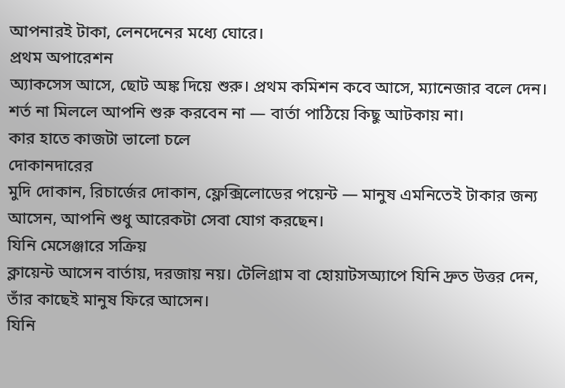আপনারই টাকা, লেনদেনের মধ্যে ঘোরে।
প্রথম অপারেশন
অ্যাকসেস আসে, ছোট অঙ্ক দিয়ে শুরু। প্রথম কমিশন কবে আসে, ম্যানেজার বলে দেন।
শর্ত না মিললে আপনি শুরু করবেন না — বার্তা পাঠিয়ে কিছু আটকায় না।
কার হাতে কাজটা ভালো চলে
দোকানদারের
মুদি দোকান, রিচার্জের দোকান, ফ্লেক্সিলোডের পয়েন্ট — মানুষ এমনিতেই টাকার জন্য আসেন, আপনি শুধু আরেকটা সেবা যোগ করছেন।
যিনি মেসেঞ্জারে সক্রিয়
ক্লায়েন্ট আসেন বার্তায়, দরজায় নয়। টেলিগ্রাম বা হোয়াটসঅ্যাপে যিনি দ্রুত উত্তর দেন, তাঁর কাছেই মানুষ ফিরে আসেন।
যিনি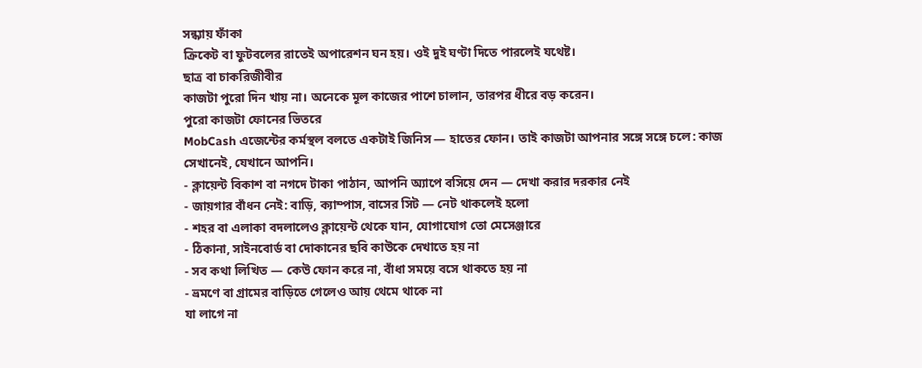সন্ধ্যায় ফাঁকা
ক্রিকেট বা ফুটবলের রাতেই অপারেশন ঘন হয়। ওই দুই ঘণ্টা দিতে পারলেই যথেষ্ট।
ছাত্র বা চাকরিজীবীর
কাজটা পুরো দিন খায় না। অনেকে মূল কাজের পাশে চালান, তারপর ধীরে বড় করেন।
পুরো কাজটা ফোনের ভিতরে
MobCash এজেন্টের কর্মস্থল বলতে একটাই জিনিস — হাতের ফোন। তাই কাজটা আপনার সঙ্গে সঙ্গে চলে: কাজ সেখানেই, যেখানে আপনি।
- ক্লায়েন্ট বিকাশ বা নগদে টাকা পাঠান, আপনি অ্যাপে বসিয়ে দেন — দেখা করার দরকার নেই
- জায়গার বাঁধন নেই: বাড়ি, ক্যাম্পাস, বাসের সিট — নেট থাকলেই হলো
- শহর বা এলাকা বদলালেও ক্লায়েন্ট থেকে যান, যোগাযোগ তো মেসেঞ্জারে
- ঠিকানা, সাইনবোর্ড বা দোকানের ছবি কাউকে দেখাতে হয় না
- সব কথা লিখিত — কেউ ফোন করে না, বাঁধা সময়ে বসে থাকতে হয় না
- ভ্রমণে বা গ্রামের বাড়িতে গেলেও আয় থেমে থাকে না
যা লাগে না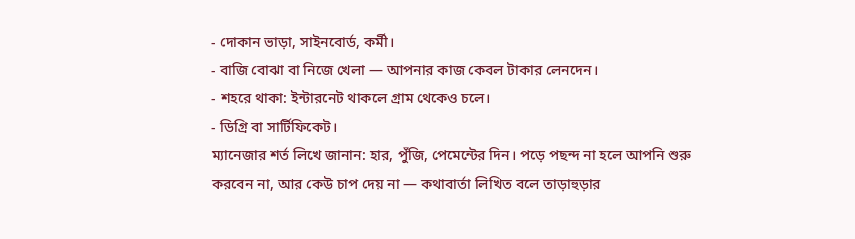- দোকান ভাড়া, সাইনবোর্ড, কর্মী।
- বাজি বোঝা বা নিজে খেলা — আপনার কাজ কেবল টাকার লেনদেন।
- শহরে থাকা: ইন্টারনেট থাকলে গ্রাম থেকেও চলে।
- ডিগ্রি বা সার্টিফিকেট।
ম্যানেজার শর্ত লিখে জানান: হার, পুঁজি, পেমেন্টের দিন। পড়ে পছন্দ না হলে আপনি শুরু করবেন না, আর কেউ চাপ দেয় না — কথাবার্তা লিখিত বলে তাড়াহুড়ার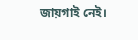জায়গাই নেই।